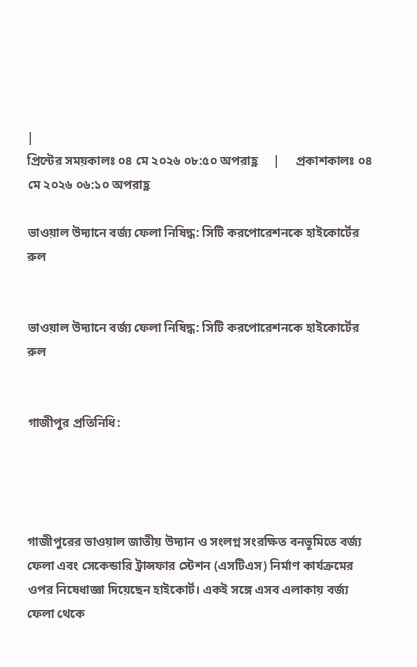|
প্রিন্টের সময়কালঃ ০৪ মে ২০২৬ ০৮:৫০ অপরাহ্ণ     |     প্রকাশকালঃ ০৪ মে ২০২৬ ০৬:১০ অপরাহ্ণ

ভাওয়াল উদ্যানে বর্জ্য ফেলা নিষিদ্ধ: সিটি করপোরেশনকে হাইকোর্টের রুল


ভাওয়াল উদ্যানে বর্জ্য ফেলা নিষিদ্ধ: সিটি করপোরেশনকে হাইকোর্টের রুল


গাজীপুর প্রতিনিধি:




গাজীপুরের ভাওয়াল জাতীয় উদ্যান ও সংলগ্ন সংরক্ষিত বনভূমিতে বর্জ্য ফেলা এবং সেকেন্ডারি ট্রান্সফার স্টেশন (এসটিএস) নির্মাণ কার্যক্রমের ওপর নিষেধাজ্ঞা দিয়েছেন হাইকোর্ট। একই সঙ্গে এসব এলাকায় বর্জ্য ফেলা থেকে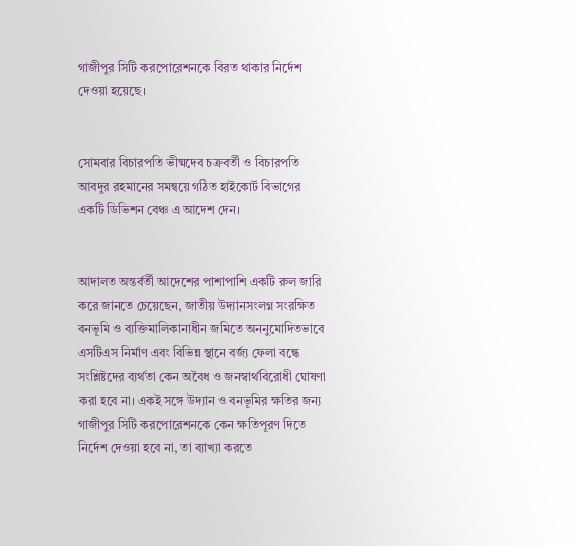গাজীপুর সিটি করপোরেশনকে বিরত থাকার নির্দেশ দেওয়া হয়েছে।


সোমবার বিচারপতি ভীষ্মদেব চক্রবর্তী ও বিচারপতি আবদুর রহমানের সমন্বয়ে গঠিত হাইকোর্ট বিভাগের একটি ডিভিশন বেঞ্চ এ আদেশ দেন।


আদালত অন্তর্বর্তী আদেশের পাশাপাশি একটি রুল জারি করে জানতে চেয়েছেন, জাতীয় উদ্যানসংলগ্ন সংরক্ষিত বনভূমি ও ব্যক্তিমালিকানাধীন জমিতে অননুমোদিতভাবে এসটিএস নির্মাণ এবং বিভিন্ন স্থানে বর্জ্য ফেলা বন্ধে সংশ্লিষ্টদের ব্যর্থতা কেন অবৈধ ও জনস্বার্থবিরোধী ঘোষণা করা হবে না। একই সঙ্গে উদ্যান ও বনভূমির ক্ষতির জন্য গাজীপুর সিটি করপোরেশনকে কেন ক্ষতিপূরণ দিতে নির্দেশ দেওয়া হবে না, তা ব্যাখ্যা করতে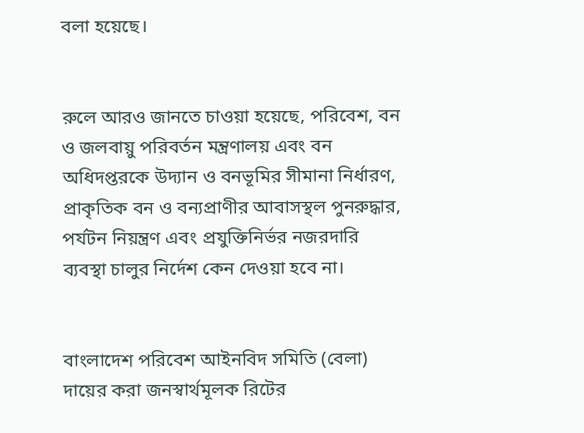বলা হয়েছে।


রুলে আরও জানতে চাওয়া হয়েছে, পরিবেশ, বন ও জলবায়ু পরিবর্তন মন্ত্রণালয় এবং বন অধিদপ্তরকে উদ্যান ও বনভূমির সীমানা নির্ধারণ, প্রাকৃতিক বন ও বন্যপ্রাণীর আবাসস্থল পুনরুদ্ধার, পর্যটন নিয়ন্ত্রণ এবং প্রযুক্তিনির্ভর নজরদারি ব্যবস্থা চালুর নির্দেশ কেন দেওয়া হবে না।


বাংলাদেশ পরিবেশ আইনবিদ সমিতি (বেলা) দায়ের করা জনস্বার্থমূলক রিটের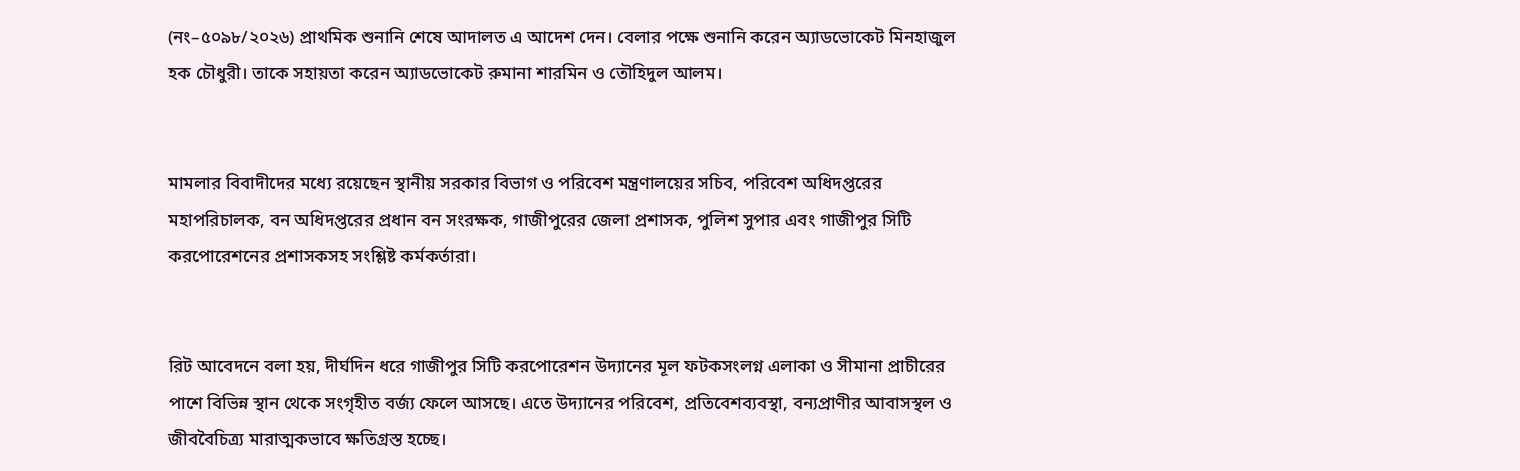(নং–৫০৯৮/২০২৬) প্রাথমিক শুনানি শেষে আদালত এ আদেশ দেন। বেলার পক্ষে শুনানি করেন অ্যাডভোকেট মিনহাজুল হক চৌধুরী। তাকে সহায়তা করেন অ্যাডভোকেট রুমানা শারমিন ও তৌহিদুল আলম।


মামলার বিবাদীদের মধ্যে রয়েছেন স্থানীয় সরকার বিভাগ ও পরিবেশ মন্ত্রণালয়ের সচিব, পরিবেশ অধিদপ্তরের মহাপরিচালক, বন অধিদপ্তরের প্রধান বন সংরক্ষক, গাজীপুরের জেলা প্রশাসক, পুলিশ সুপার এবং গাজীপুর সিটি করপোরেশনের প্রশাসকসহ সংশ্লিষ্ট কর্মকর্তারা।


রিট আবেদনে বলা হয়, দীর্ঘদিন ধরে গাজীপুর সিটি করপোরেশন উদ্যানের মূল ফটকসংলগ্ন এলাকা ও সীমানা প্রাচীরের পাশে বিভিন্ন স্থান থেকে সংগৃহীত বর্জ্য ফেলে আসছে। এতে উদ্যানের পরিবেশ, প্রতিবেশব্যবস্থা, বন্যপ্রাণীর আবাসস্থল ও জীববৈচিত্র্য মারাত্মকভাবে ক্ষতিগ্রস্ত হচ্ছে।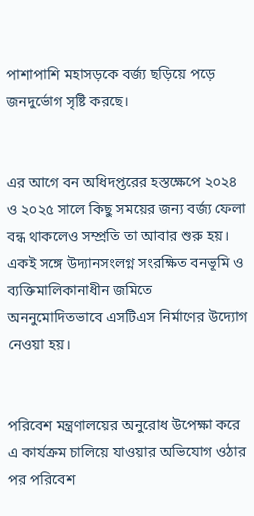পাশাপাশি মহাসড়কে বর্জ্য ছড়িয়ে পড়ে জনদুর্ভোগ সৃষ্টি করছে।


এর আগে বন অধিদপ্তরের হস্তক্ষেপে ২০২৪ ও ২০২৫ সালে কিছু সময়ের জন্য বর্জ্য ফেলা বন্ধ থাকলেও সম্প্রতি তা আবার শুরু হয়। একই সঙ্গে উদ্যানসংলগ্ন সংরক্ষিত বনভূমি ও ব্যক্তিমালিকানাধীন জমিতে অননুমোদিতভাবে এসটিএস নির্মাণের উদ্যোগ নেওয়া হয়।


পরিবেশ মন্ত্রণালয়ের অনুরোধ উপেক্ষা করে এ কার্যক্রম চালিয়ে যাওয়ার অভিযোগ ওঠার পর পরিবেশ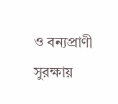ও বন্যপ্রাণী সুরক্ষায়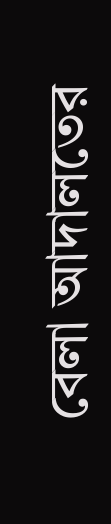বেলা আদালতের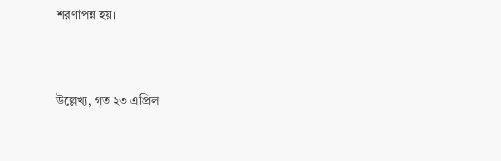শরণাপন্ন হয়।


উল্লেখ্য, গত ২৩ এপ্রিল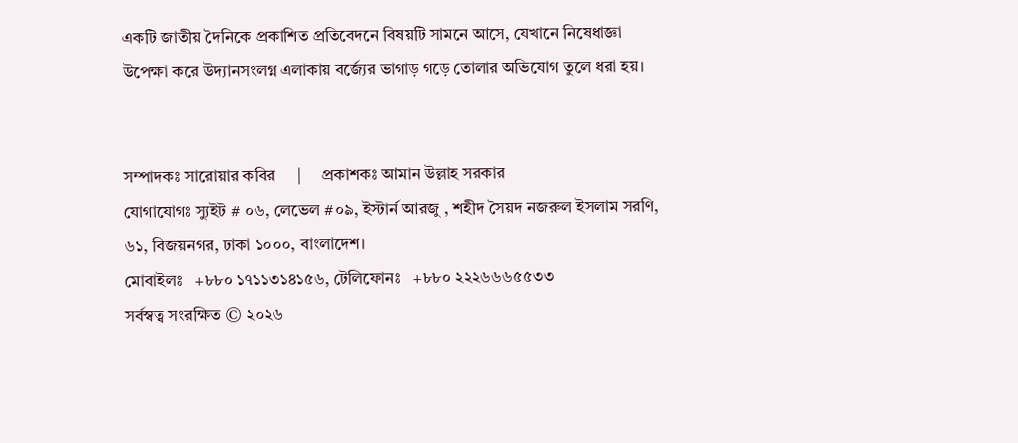একটি জাতীয় দৈনিকে প্রকাশিত প্রতিবেদনে বিষয়টি সামনে আসে, যেখানে নিষেধাজ্ঞা উপেক্ষা করে উদ্যানসংলগ্ন এলাকায় বর্জ্যের ভাগাড় গড়ে তোলার অভিযোগ তুলে ধরা হয়।


সম্পাদকঃ সারোয়ার কবির     |     প্রকাশকঃ আমান উল্লাহ সরকার
যোগাযোগঃ স্যুইট # ০৬, লেভেল #০৯, ইস্টার্ন আরজু , শহীদ সৈয়দ নজরুল ইসলাম সরণি, ৬১, বিজয়নগর, ঢাকা ১০০০, বাংলাদেশ।
মোবাইলঃ   +৮৮০ ১৭১১৩১৪১৫৬, টেলিফোনঃ   +৮৮০ ২২২৬৬৬৫৫৩৩
সর্বস্বত্ব সংরক্ষিত © ২০২৬